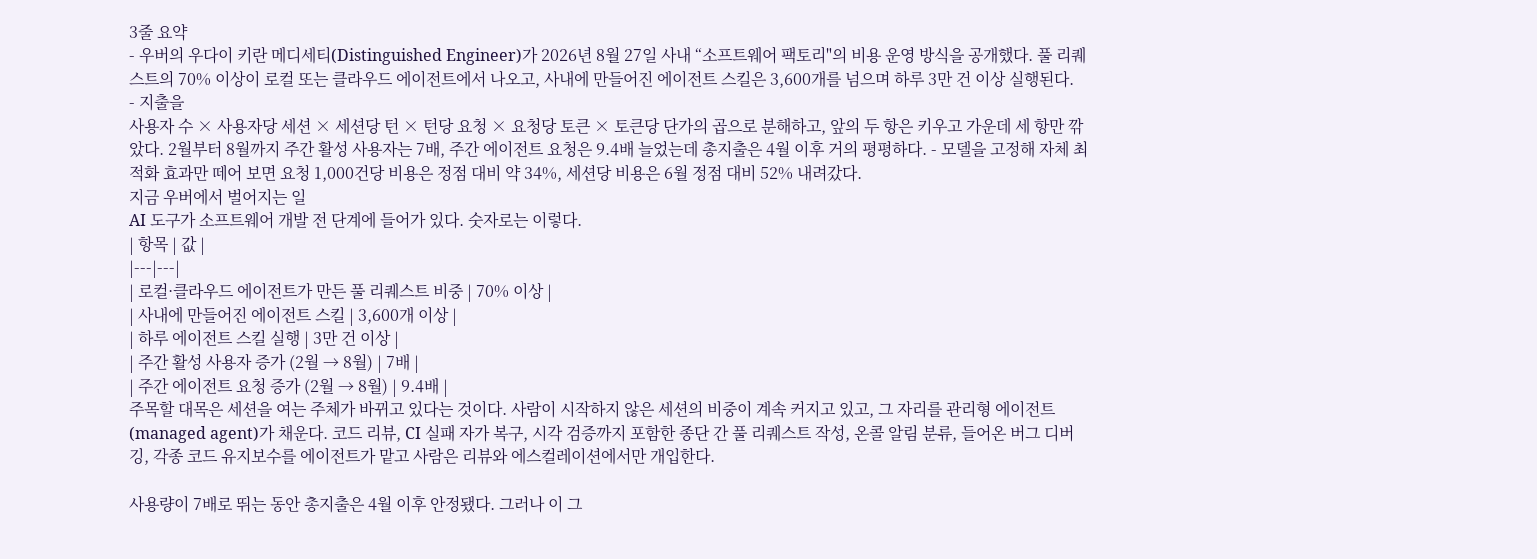3줄 요약
- 우버의 우다이 키란 메디세티(Distinguished Engineer)가 2026년 8월 27일 사내 “소프트웨어 팩토리"의 비용 운영 방식을 공개했다. 풀 리퀘스트의 70% 이상이 로컬 또는 클라우드 에이전트에서 나오고, 사내에 만들어진 에이전트 스킬은 3,600개를 넘으며 하루 3만 건 이상 실행된다.
- 지출을
사용자 수 × 사용자당 세션 × 세션당 턴 × 턴당 요청 × 요청당 토큰 × 토큰당 단가의 곱으로 분해하고, 앞의 두 항은 키우고 가운데 세 항만 깎았다. 2월부터 8월까지 주간 활성 사용자는 7배, 주간 에이전트 요청은 9.4배 늘었는데 총지출은 4월 이후 거의 평평하다. - 모델을 고정해 자체 최적화 효과만 떼어 보면 요청 1,000건당 비용은 정점 대비 약 34%, 세션당 비용은 6월 정점 대비 52% 내려갔다.
지금 우버에서 벌어지는 일
AI 도구가 소프트웨어 개발 전 단계에 들어가 있다. 숫자로는 이렇다.
| 항목 | 값 |
|---|---|
| 로컬·클라우드 에이전트가 만든 풀 리퀘스트 비중 | 70% 이상 |
| 사내에 만들어진 에이전트 스킬 | 3,600개 이상 |
| 하루 에이전트 스킬 실행 | 3만 건 이상 |
| 주간 활성 사용자 증가 (2월 → 8월) | 7배 |
| 주간 에이전트 요청 증가 (2월 → 8월) | 9.4배 |
주목할 대목은 세션을 여는 주체가 바뀌고 있다는 것이다. 사람이 시작하지 않은 세션의 비중이 계속 커지고 있고, 그 자리를 관리형 에이전트(managed agent)가 채운다. 코드 리뷰, CI 실패 자가 복구, 시각 검증까지 포함한 종단 간 풀 리퀘스트 작성, 온콜 알림 분류, 들어온 버그 디버깅, 각종 코드 유지보수를 에이전트가 맡고 사람은 리뷰와 에스컬레이션에서만 개입한다.

사용량이 7배로 뛰는 동안 총지출은 4월 이후 안정됐다. 그러나 이 그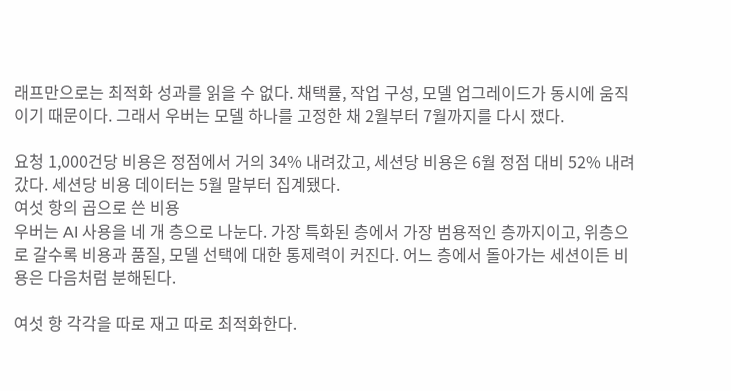래프만으로는 최적화 성과를 읽을 수 없다. 채택률, 작업 구성, 모델 업그레이드가 동시에 움직이기 때문이다. 그래서 우버는 모델 하나를 고정한 채 2월부터 7월까지를 다시 쟀다.

요청 1,000건당 비용은 정점에서 거의 34% 내려갔고, 세션당 비용은 6월 정점 대비 52% 내려갔다. 세션당 비용 데이터는 5월 말부터 집계됐다.
여섯 항의 곱으로 쓴 비용
우버는 AI 사용을 네 개 층으로 나눈다. 가장 특화된 층에서 가장 범용적인 층까지이고, 위층으로 갈수록 비용과 품질, 모델 선택에 대한 통제력이 커진다. 어느 층에서 돌아가는 세션이든 비용은 다음처럼 분해된다.

여섯 항 각각을 따로 재고 따로 최적화한다.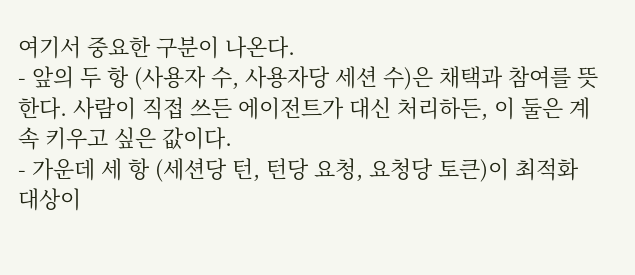여기서 중요한 구분이 나온다.
- 앞의 두 항 (사용자 수, 사용자당 세션 수)은 채택과 참여를 뜻한다. 사람이 직접 쓰든 에이전트가 대신 처리하든, 이 둘은 계속 키우고 싶은 값이다.
- 가운데 세 항 (세션당 턴, 턴당 요청, 요청당 토큰)이 최적화 대상이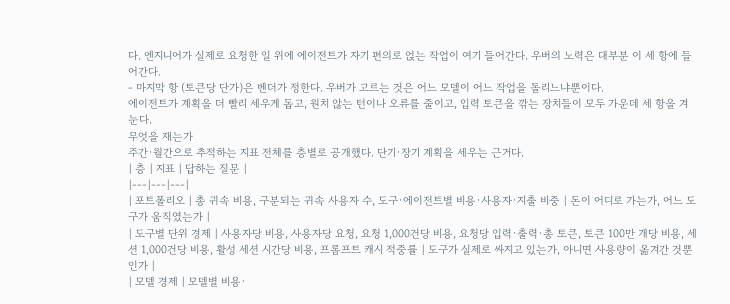다. 엔지니어가 실제로 요청한 일 위에 에이전트가 자기 편의로 얹는 작업이 여기 들어간다. 우버의 노력은 대부분 이 세 항에 들어간다.
- 마지막 항 (토큰당 단가)은 벤더가 정한다. 우버가 고르는 것은 어느 모델이 어느 작업을 돌리느냐뿐이다.
에이전트가 계획을 더 빨리 세우게 돕고, 원치 않는 턴이나 오류를 줄이고, 입력 토큰을 깎는 장치들이 모두 가운데 세 항을 겨눈다.
무엇을 재는가
주간·월간으로 추적하는 지표 전체를 층별로 공개했다. 단기·장기 계획을 세우는 근거다.
| 층 | 지표 | 답하는 질문 |
|---|---|---|
| 포트폴리오 | 총 귀속 비용, 구분되는 귀속 사용자 수, 도구·에이전트별 비용·사용자·지출 비중 | 돈이 어디로 가는가, 어느 도구가 움직였는가 |
| 도구별 단위 경제 | 사용자당 비용, 사용자당 요청, 요청 1,000건당 비용, 요청당 입력·출력·총 토큰, 토큰 100만 개당 비용, 세션 1,000건당 비용, 활성 세션 시간당 비용, 프롬프트 캐시 적중률 | 도구가 실제로 싸지고 있는가, 아니면 사용량이 옮겨간 것뿐인가 |
| 모델 경제 | 모델별 비용·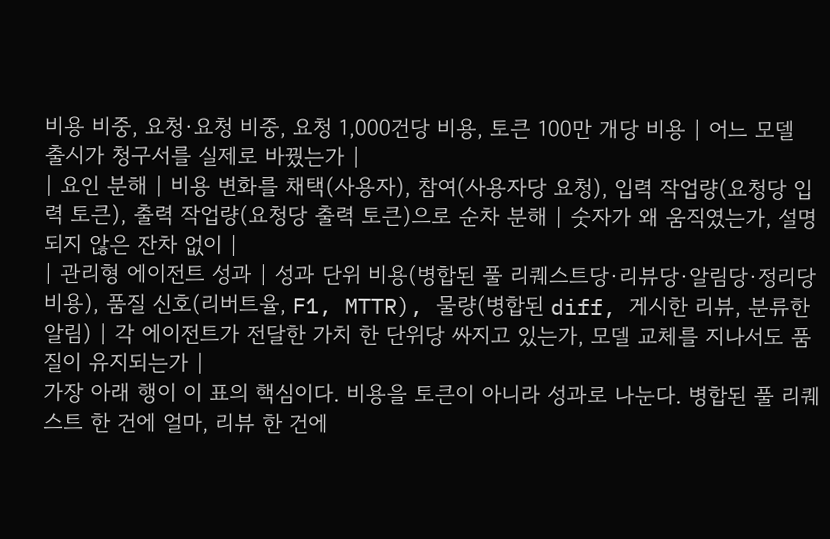비용 비중, 요청·요청 비중, 요청 1,000건당 비용, 토큰 100만 개당 비용 | 어느 모델 출시가 청구서를 실제로 바꿨는가 |
| 요인 분해 | 비용 변화를 채택(사용자), 참여(사용자당 요청), 입력 작업량(요청당 입력 토큰), 출력 작업량(요청당 출력 토큰)으로 순차 분해 | 숫자가 왜 움직였는가, 설명되지 않은 잔차 없이 |
| 관리형 에이전트 성과 | 성과 단위 비용(병합된 풀 리퀘스트당·리뷰당·알림당·정리당 비용), 품질 신호(리버트율, F1, MTTR), 물량(병합된 diff, 게시한 리뷰, 분류한 알림) | 각 에이전트가 전달한 가치 한 단위당 싸지고 있는가, 모델 교체를 지나서도 품질이 유지되는가 |
가장 아래 행이 이 표의 핵심이다. 비용을 토큰이 아니라 성과로 나눈다. 병합된 풀 리퀘스트 한 건에 얼마, 리뷰 한 건에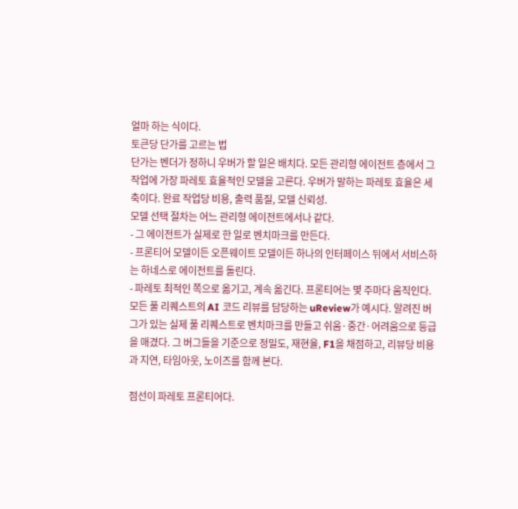얼마 하는 식이다.
토큰당 단가를 고르는 법
단가는 벤더가 정하니 우버가 할 일은 배치다. 모든 관리형 에이전트 층에서 그 작업에 가장 파레토 효율적인 모델을 고른다. 우버가 말하는 파레토 효율은 세 축이다. 완료 작업당 비용, 출력 품질, 모델 신뢰성.
모델 선택 절차는 어느 관리형 에이전트에서나 같다.
- 그 에이전트가 실제로 한 일로 벤치마크를 만든다.
- 프론티어 모델이든 오픈웨이트 모델이든 하나의 인터페이스 뒤에서 서비스하는 하네스로 에이전트를 돌린다.
- 파레토 최적인 쪽으로 옮기고, 계속 옮긴다. 프론티어는 몇 주마다 움직인다.
모든 풀 리퀘스트의 AI 코드 리뷰를 담당하는 uReview가 예시다. 알려진 버그가 있는 실제 풀 리퀘스트로 벤치마크를 만들고 쉬움·중간·어려움으로 등급을 매겼다. 그 버그들을 기준으로 정밀도, 재현율, F1을 채점하고, 리뷰당 비용과 지연, 타임아웃, 노이즈를 함께 본다.

점선이 파레토 프론티어다.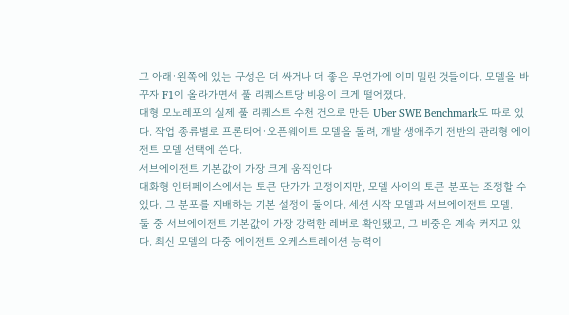그 아래·왼쪽에 있는 구성은 더 싸거나 더 좋은 무언가에 이미 밀린 것들이다. 모델을 바꾸자 F1이 올라가면서 풀 리퀘스트당 비용이 크게 떨어졌다.
대형 모노레포의 실제 풀 리퀘스트 수천 건으로 만든 Uber SWE Benchmark도 따로 있다. 작업 종류별로 프론티어·오픈웨이트 모델을 돌려, 개발 생애주기 전반의 관리형 에이전트 모델 선택에 쓴다.
서브에이전트 기본값이 가장 크게 움직인다
대화형 인터페이스에서는 토큰 단가가 고정이지만, 모델 사이의 토큰 분포는 조정할 수 있다. 그 분포를 지배하는 기본 설정이 둘이다. 세션 시작 모델과 서브에이전트 모델.
둘 중 서브에이전트 기본값이 가장 강력한 레버로 확인됐고, 그 비중은 계속 커지고 있다. 최신 모델의 다중 에이전트 오케스트레이션 능력이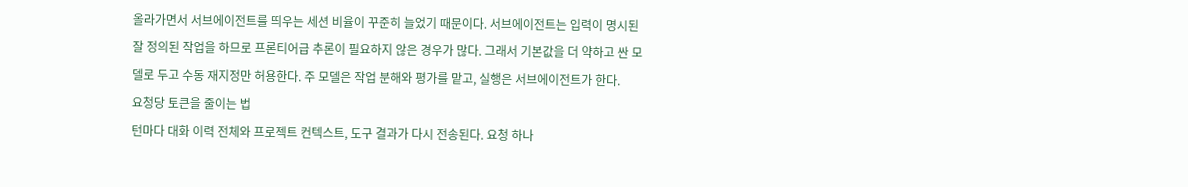올라가면서 서브에이전트를 띄우는 세션 비율이 꾸준히 늘었기 때문이다. 서브에이전트는 입력이 명시된 잘 정의된 작업을 하므로 프론티어급 추론이 필요하지 않은 경우가 많다. 그래서 기본값을 더 약하고 싼 모델로 두고 수동 재지정만 허용한다. 주 모델은 작업 분해와 평가를 맡고, 실행은 서브에이전트가 한다.
요청당 토큰을 줄이는 법
턴마다 대화 이력 전체와 프로젝트 컨텍스트, 도구 결과가 다시 전송된다. 요청 하나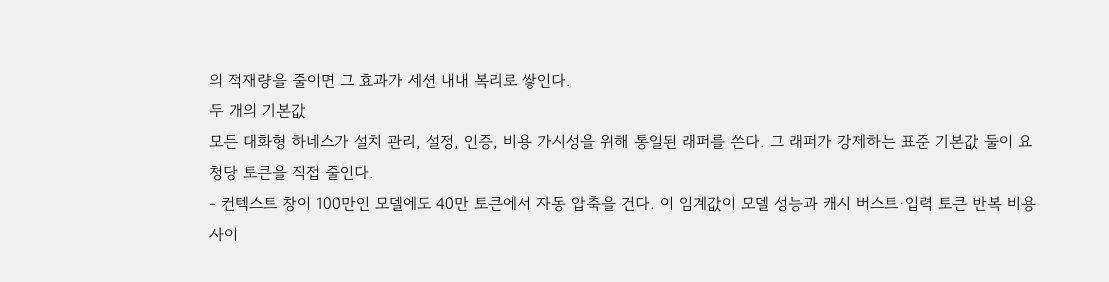의 적재량을 줄이면 그 효과가 세션 내내 복리로 쌓인다.
두 개의 기본값
모든 대화형 하네스가 설치 관리, 설정, 인증, 비용 가시성을 위해 통일된 래퍼를 쓴다. 그 래퍼가 강제하는 표준 기본값 둘이 요청당 토큰을 직접 줄인다.
- 컨텍스트 창이 100만인 모델에도 40만 토큰에서 자동 압축을 건다. 이 임계값이 모델 성능과 캐시 버스트·입력 토큰 반복 비용 사이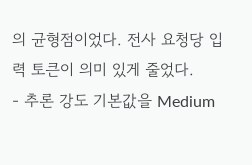의 균형점이었다. 전사 요청당 입력 토큰이 의미 있게 줄었다.
- 추론 강도 기본값을 Medium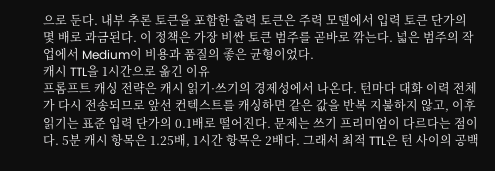으로 둔다. 내부 추론 토큰을 포함한 출력 토큰은 주력 모델에서 입력 토큰 단가의 몇 배로 과금된다. 이 정책은 가장 비싼 토큰 범주를 곧바로 깎는다. 넓은 범주의 작업에서 Medium이 비용과 품질의 좋은 균형이었다.
캐시 TTL을 1시간으로 옮긴 이유
프롬프트 캐싱 전략은 캐시 읽기·쓰기의 경제성에서 나온다. 턴마다 대화 이력 전체가 다시 전송되므로 앞선 컨텍스트를 캐싱하면 같은 값을 반복 지불하지 않고, 이후 읽기는 표준 입력 단가의 0.1배로 떨어진다. 문제는 쓰기 프리미엄이 다르다는 점이다. 5분 캐시 항목은 1.25배, 1시간 항목은 2배다. 그래서 최적 TTL은 턴 사이의 공백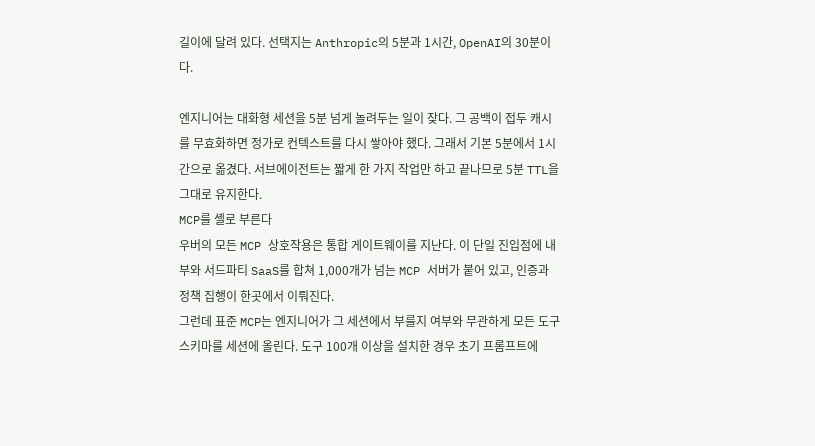길이에 달려 있다. 선택지는 Anthropic의 5분과 1시간, OpenAI의 30분이다.

엔지니어는 대화형 세션을 5분 넘게 놀려두는 일이 잦다. 그 공백이 접두 캐시를 무효화하면 정가로 컨텍스트를 다시 쌓아야 했다. 그래서 기본 5분에서 1시간으로 옮겼다. 서브에이전트는 짧게 한 가지 작업만 하고 끝나므로 5분 TTL을 그대로 유지한다.
MCP를 셸로 부른다
우버의 모든 MCP 상호작용은 통합 게이트웨이를 지난다. 이 단일 진입점에 내부와 서드파티 SaaS를 합쳐 1,000개가 넘는 MCP 서버가 붙어 있고, 인증과 정책 집행이 한곳에서 이뤄진다.
그런데 표준 MCP는 엔지니어가 그 세션에서 부를지 여부와 무관하게 모든 도구 스키마를 세션에 올린다. 도구 100개 이상을 설치한 경우 초기 프롬프트에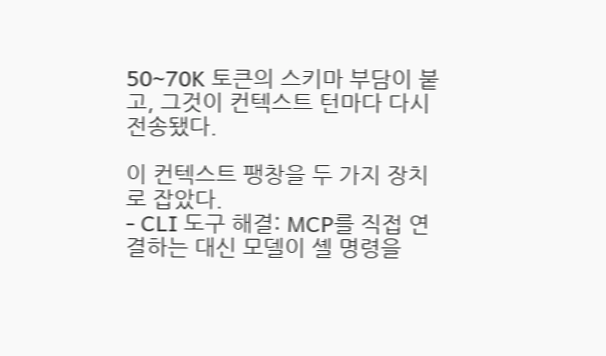50~70K 토큰의 스키마 부담이 붙고, 그것이 컨텍스트 턴마다 다시 전송됐다.

이 컨텍스트 팽창을 두 가지 장치로 잡았다.
- CLI 도구 해결: MCP를 직접 연결하는 대신 모델이 셸 명령을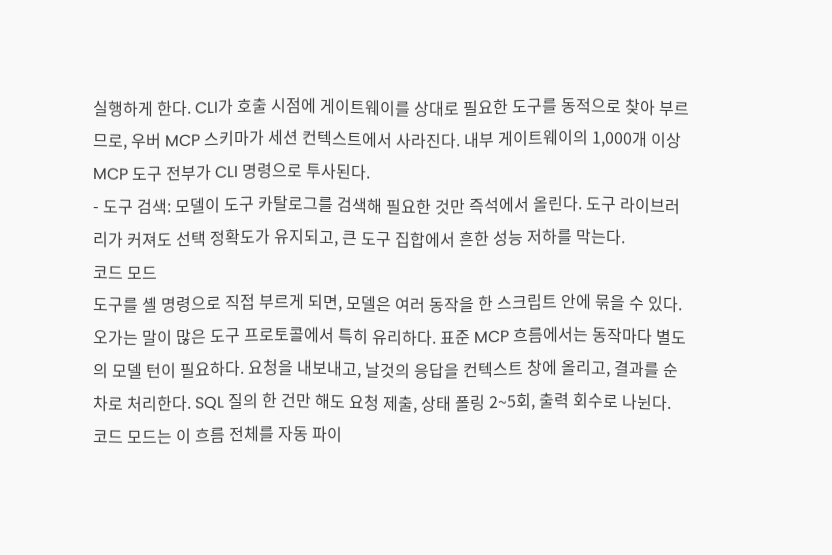실행하게 한다. CLI가 호출 시점에 게이트웨이를 상대로 필요한 도구를 동적으로 찾아 부르므로, 우버 MCP 스키마가 세션 컨텍스트에서 사라진다. 내부 게이트웨이의 1,000개 이상 MCP 도구 전부가 CLI 명령으로 투사된다.
- 도구 검색: 모델이 도구 카탈로그를 검색해 필요한 것만 즉석에서 올린다. 도구 라이브러리가 커져도 선택 정확도가 유지되고, 큰 도구 집합에서 흔한 성능 저하를 막는다.
코드 모드
도구를 셸 명령으로 직접 부르게 되면, 모델은 여러 동작을 한 스크립트 안에 묶을 수 있다. 오가는 말이 많은 도구 프로토콜에서 특히 유리하다. 표준 MCP 흐름에서는 동작마다 별도의 모델 턴이 필요하다. 요청을 내보내고, 날것의 응답을 컨텍스트 창에 올리고, 결과를 순차로 처리한다. SQL 질의 한 건만 해도 요청 제출, 상태 폴링 2~5회, 출력 회수로 나뉜다. 코드 모드는 이 흐름 전체를 자동 파이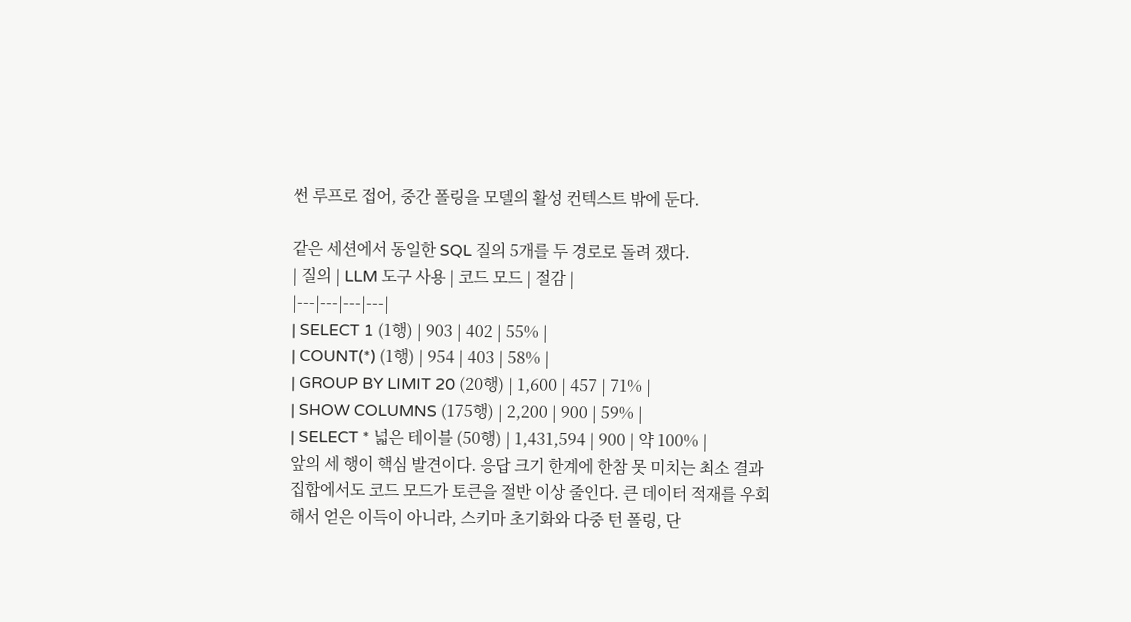썬 루프로 접어, 중간 폴링을 모델의 활성 컨텍스트 밖에 둔다.

같은 세션에서 동일한 SQL 질의 5개를 두 경로로 돌려 쟀다.
| 질의 | LLM 도구 사용 | 코드 모드 | 절감 |
|---|---|---|---|
| SELECT 1 (1행) | 903 | 402 | 55% |
| COUNT(*) (1행) | 954 | 403 | 58% |
| GROUP BY LIMIT 20 (20행) | 1,600 | 457 | 71% |
| SHOW COLUMNS (175행) | 2,200 | 900 | 59% |
| SELECT * 넓은 테이블 (50행) | 1,431,594 | 900 | 약 100% |
앞의 세 행이 핵심 발견이다. 응답 크기 한계에 한참 못 미치는 최소 결과 집합에서도 코드 모드가 토큰을 절반 이상 줄인다. 큰 데이터 적재를 우회해서 얻은 이득이 아니라, 스키마 초기화와 다중 턴 폴링, 단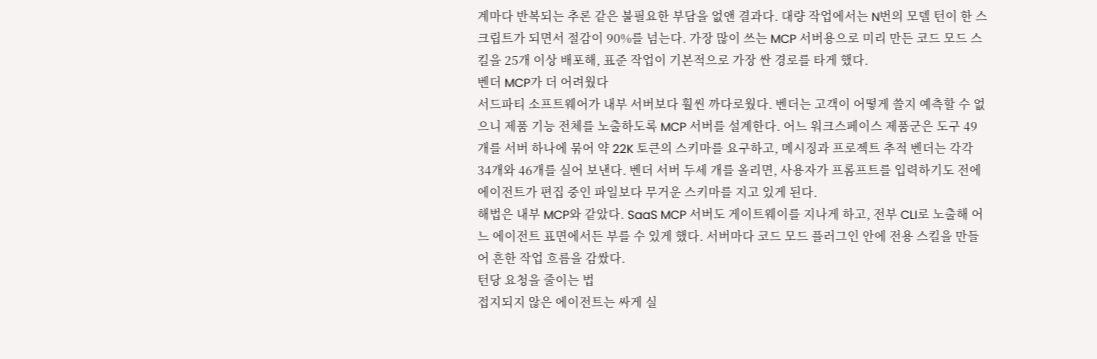계마다 반복되는 추론 같은 불필요한 부담을 없앤 결과다. 대량 작업에서는 N번의 모델 턴이 한 스크립트가 되면서 절감이 90%를 넘는다. 가장 많이 쓰는 MCP 서버용으로 미리 만든 코드 모드 스킬을 25개 이상 배포해, 표준 작업이 기본적으로 가장 싼 경로를 타게 했다.
벤더 MCP가 더 어려웠다
서드파티 소프트웨어가 내부 서버보다 훨씬 까다로웠다. 벤더는 고객이 어떻게 쓸지 예측할 수 없으니 제품 기능 전체를 노출하도록 MCP 서버를 설계한다. 어느 워크스페이스 제품군은 도구 49개를 서버 하나에 묶어 약 22K 토큰의 스키마를 요구하고, 메시징과 프로젝트 추적 벤더는 각각 34개와 46개를 실어 보낸다. 벤더 서버 두세 개를 올리면, 사용자가 프롬프트를 입력하기도 전에 에이전트가 편집 중인 파일보다 무거운 스키마를 지고 있게 된다.
해법은 내부 MCP와 같았다. SaaS MCP 서버도 게이트웨이를 지나게 하고, 전부 CLI로 노출해 어느 에이전트 표면에서든 부를 수 있게 했다. 서버마다 코드 모드 플러그인 안에 전용 스킬을 만들어 흔한 작업 흐름을 감쌌다.
턴당 요청을 줄이는 법
접지되지 않은 에이전트는 싸게 실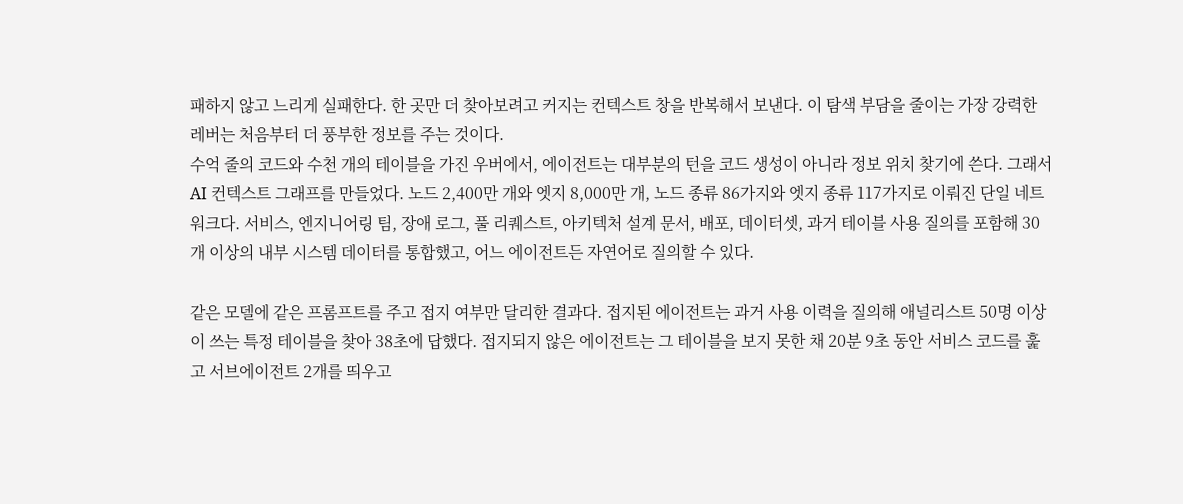패하지 않고 느리게 실패한다. 한 곳만 더 찾아보려고 커지는 컨텍스트 창을 반복해서 보낸다. 이 탐색 부담을 줄이는 가장 강력한 레버는 처음부터 더 풍부한 정보를 주는 것이다.
수억 줄의 코드와 수천 개의 테이블을 가진 우버에서, 에이전트는 대부분의 턴을 코드 생성이 아니라 정보 위치 찾기에 쓴다. 그래서 AI 컨텍스트 그래프를 만들었다. 노드 2,400만 개와 엣지 8,000만 개, 노드 종류 86가지와 엣지 종류 117가지로 이뤄진 단일 네트워크다. 서비스, 엔지니어링 팀, 장애 로그, 풀 리퀘스트, 아키텍처 설계 문서, 배포, 데이터셋, 과거 테이블 사용 질의를 포함해 30개 이상의 내부 시스템 데이터를 통합했고, 어느 에이전트든 자연어로 질의할 수 있다.

같은 모델에 같은 프롬프트를 주고 접지 여부만 달리한 결과다. 접지된 에이전트는 과거 사용 이력을 질의해 애널리스트 50명 이상이 쓰는 특정 테이블을 찾아 38초에 답했다. 접지되지 않은 에이전트는 그 테이블을 보지 못한 채 20분 9초 동안 서비스 코드를 훑고 서브에이전트 2개를 띄우고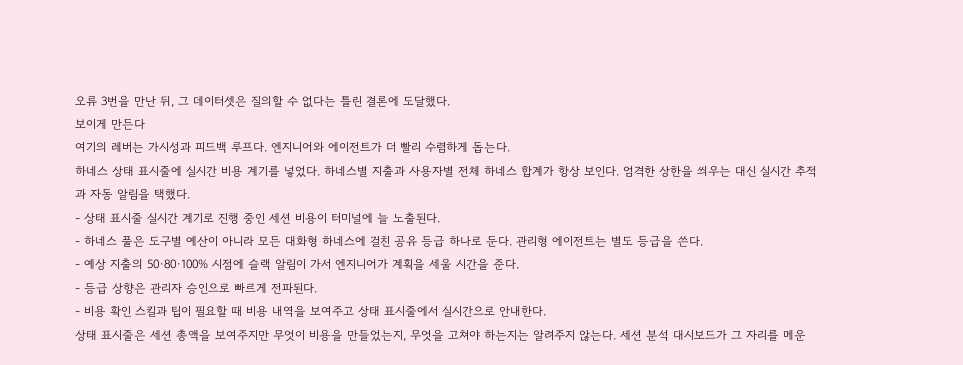오류 3번을 만난 뒤, 그 데이터셋은 질의할 수 없다는 틀린 결론에 도달했다.
보이게 만든다
여기의 레버는 가시성과 피드백 루프다. 엔지니어와 에이전트가 더 빨리 수렴하게 돕는다.
하네스 상태 표시줄에 실시간 비용 계기를 넣었다. 하네스별 지출과 사용자별 전체 하네스 합계가 항상 보인다. 엄격한 상한을 씌우는 대신 실시간 추적과 자동 알림을 택했다.
- 상태 표시줄 실시간 계기로 진행 중인 세션 비용이 터미널에 늘 노출된다.
- 하네스 풀은 도구별 예산이 아니라 모든 대화형 하네스에 걸친 공유 등급 하나로 둔다. 관리형 에이전트는 별도 등급을 쓴다.
- 예상 지출의 50·80·100% 시점에 슬랙 알림이 가서 엔지니어가 계획을 세울 시간을 준다.
- 등급 상향은 관리자 승인으로 빠르게 전파된다.
- 비용 확인 스킬과 팁이 필요할 때 비용 내역을 보여주고 상태 표시줄에서 실시간으로 안내한다.
상태 표시줄은 세션 총액을 보여주지만 무엇이 비용을 만들었는지, 무엇을 고쳐야 하는지는 알려주지 않는다. 세션 분석 대시보드가 그 자리를 메운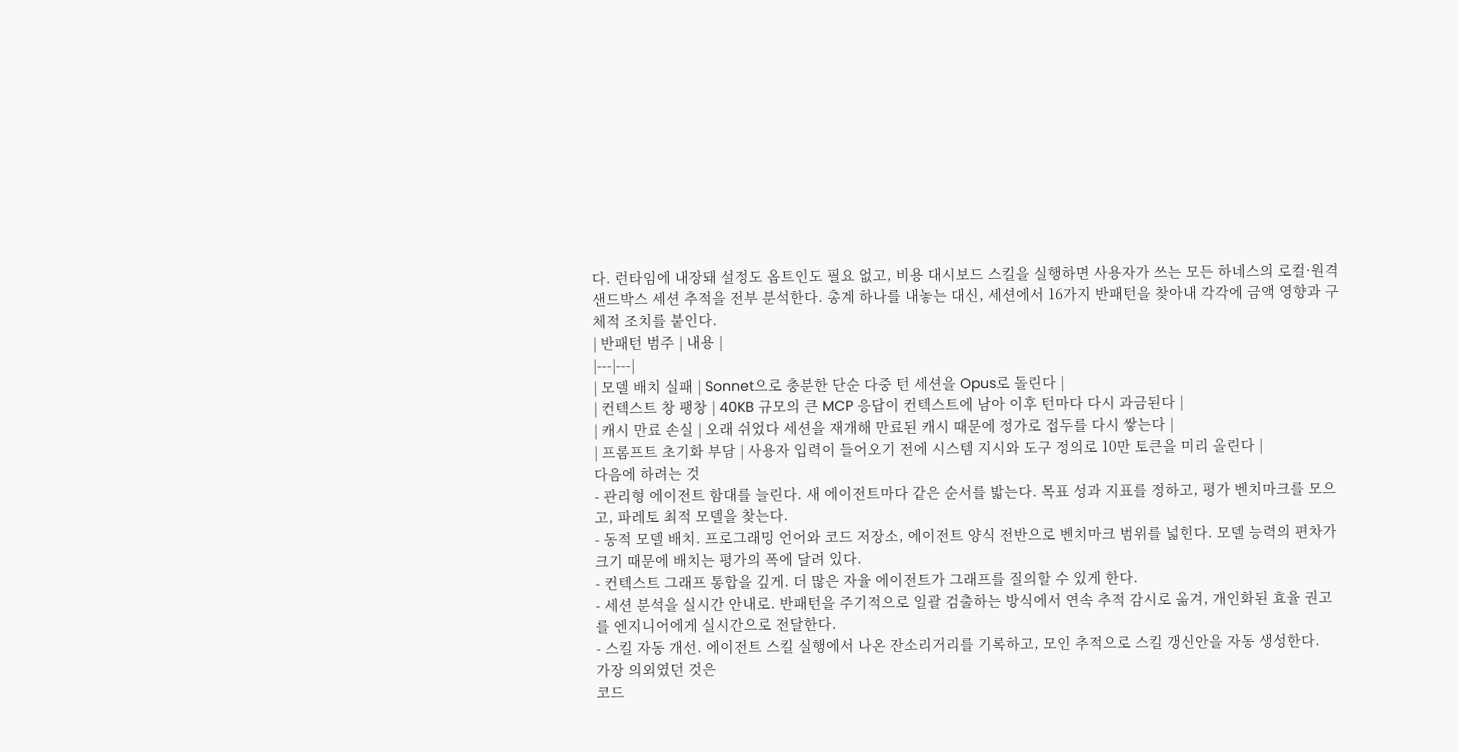다. 런타임에 내장돼 설정도 옵트인도 필요 없고, 비용 대시보드 스킬을 실행하면 사용자가 쓰는 모든 하네스의 로컬·원격 샌드박스 세션 추적을 전부 분석한다. 총계 하나를 내놓는 대신, 세션에서 16가지 반패턴을 찾아내 각각에 금액 영향과 구체적 조치를 붙인다.
| 반패턴 범주 | 내용 |
|---|---|
| 모델 배치 실패 | Sonnet으로 충분한 단순 다중 턴 세션을 Opus로 돌린다 |
| 컨텍스트 창 팽창 | 40KB 규모의 큰 MCP 응답이 컨텍스트에 남아 이후 턴마다 다시 과금된다 |
| 캐시 만료 손실 | 오래 쉬었다 세션을 재개해 만료된 캐시 때문에 정가로 접두를 다시 쌓는다 |
| 프롬프트 초기화 부담 | 사용자 입력이 들어오기 전에 시스템 지시와 도구 정의로 10만 토큰을 미리 올린다 |
다음에 하려는 것
- 관리형 에이전트 함대를 늘린다. 새 에이전트마다 같은 순서를 밟는다. 목표 성과 지표를 정하고, 평가 벤치마크를 모으고, 파레토 최적 모델을 찾는다.
- 동적 모델 배치. 프로그래밍 언어와 코드 저장소, 에이전트 양식 전반으로 벤치마크 범위를 넓힌다. 모델 능력의 편차가 크기 때문에 배치는 평가의 폭에 달려 있다.
- 컨텍스트 그래프 통합을 깊게. 더 많은 자율 에이전트가 그래프를 질의할 수 있게 한다.
- 세션 분석을 실시간 안내로. 반패턴을 주기적으로 일괄 검출하는 방식에서 연속 추적 감시로 옮겨, 개인화된 효율 권고를 엔지니어에게 실시간으로 전달한다.
- 스킬 자동 개선. 에이전트 스킬 실행에서 나온 잔소리거리를 기록하고, 모인 추적으로 스킬 갱신안을 자동 생성한다.
가장 의외였던 것은
코드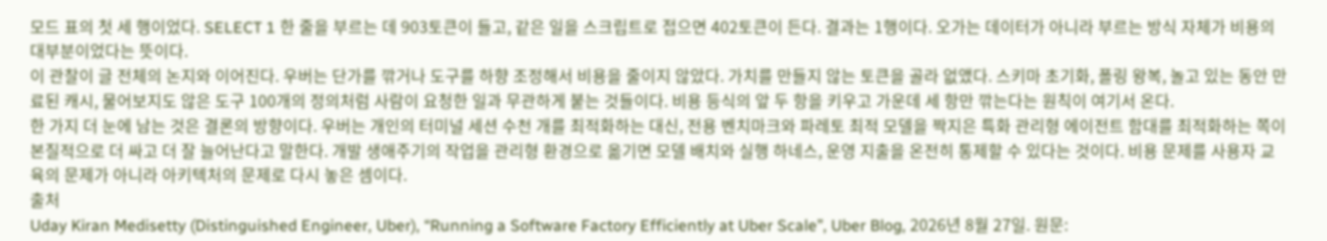모드 표의 첫 세 행이었다. SELECT 1 한 줄을 부르는 데 903토큰이 들고, 같은 일을 스크립트로 접으면 402토큰이 든다. 결과는 1행이다. 오가는 데이터가 아니라 부르는 방식 자체가 비용의 대부분이었다는 뜻이다.
이 관찰이 글 전체의 논지와 이어진다. 우버는 단가를 깎거나 도구를 하향 조정해서 비용을 줄이지 않았다. 가치를 만들지 않는 토큰을 골라 없앴다. 스키마 초기화, 폴링 왕복, 놀고 있는 동안 만료된 캐시, 물어보지도 않은 도구 100개의 정의처럼 사람이 요청한 일과 무관하게 붙는 것들이다. 비용 등식의 앞 두 항을 키우고 가운데 세 항만 깎는다는 원칙이 여기서 온다.
한 가지 더 눈에 남는 것은 결론의 방향이다. 우버는 개인의 터미널 세션 수천 개를 최적화하는 대신, 전용 벤치마크와 파레토 최적 모델을 짝지은 특화 관리형 에이전트 함대를 최적화하는 쪽이 본질적으로 더 싸고 더 잘 늘어난다고 말한다. 개발 생애주기의 작업을 관리형 환경으로 옮기면 모델 배치와 실행 하네스, 운영 지출을 온전히 통제할 수 있다는 것이다. 비용 문제를 사용자 교육의 문제가 아니라 아키텍처의 문제로 다시 놓은 셈이다.
출처
Uday Kiran Medisetty (Distinguished Engineer, Uber), “Running a Software Factory Efficiently at Uber Scale”, Uber Blog, 2026년 8월 27일. 원문: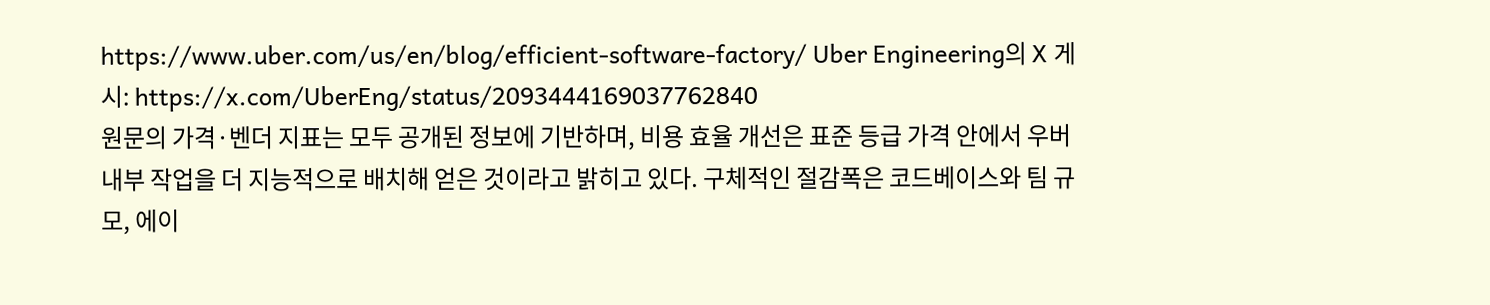https://www.uber.com/us/en/blog/efficient-software-factory/ Uber Engineering의 X 게시: https://x.com/UberEng/status/2093444169037762840
원문의 가격·벤더 지표는 모두 공개된 정보에 기반하며, 비용 효율 개선은 표준 등급 가격 안에서 우버 내부 작업을 더 지능적으로 배치해 얻은 것이라고 밝히고 있다. 구체적인 절감폭은 코드베이스와 팀 규모, 에이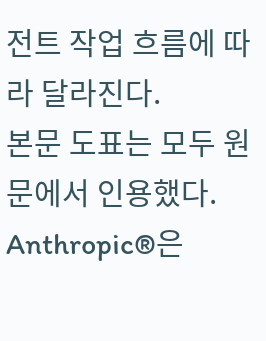전트 작업 흐름에 따라 달라진다.
본문 도표는 모두 원문에서 인용했다. Anthropic®은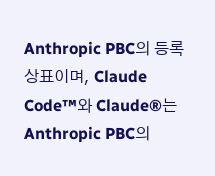Anthropic PBC의 등록 상표이며, Claude Code™와 Claude®는 Anthropic PBC의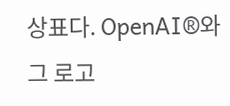상표다. OpenAI®와 그 로고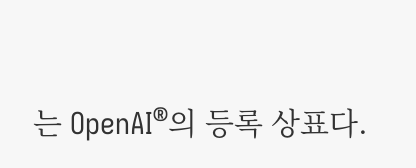는 OpenAI®의 등록 상표다.